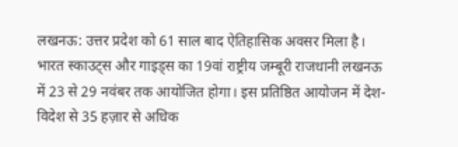लखनऊ: उत्तर प्रदेश को 61 साल बाद ऐतिहासिक अवसर मिला है। भारत स्काउट्स और गाइड्स का 19वां राष्ट्रीय जम्बूरी राजधानी लखनऊ में 23 से 29 नवंबर तक आयोजित होगा। इस प्रतिष्ठित आयोजन में देश-विदेश से 35 हज़ार से अधिक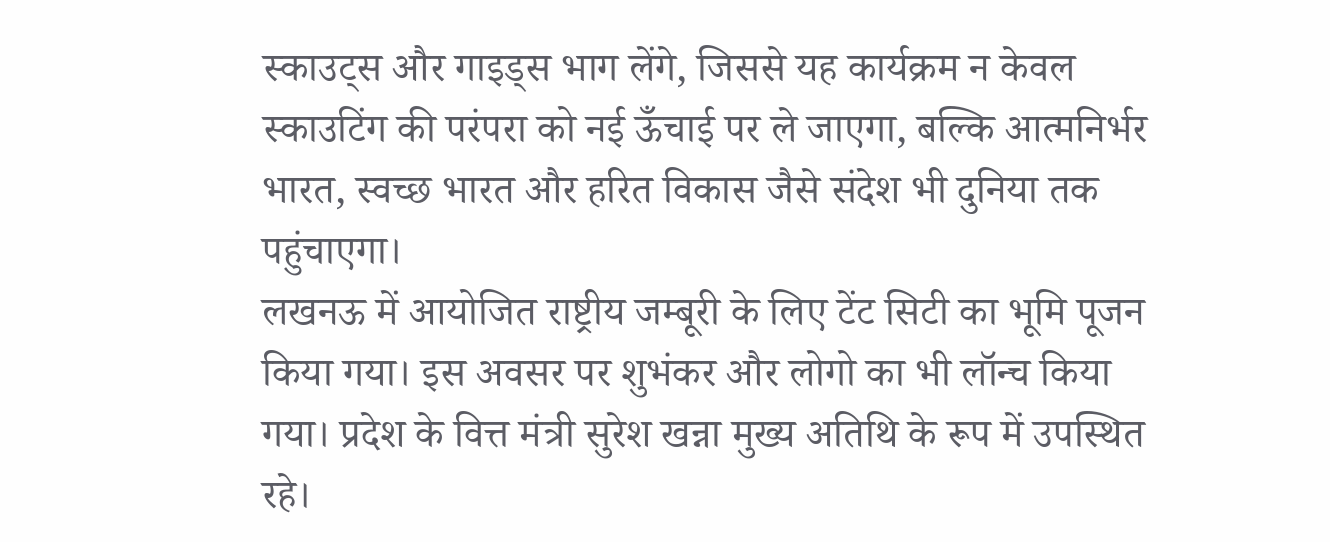स्काउट्स और गाइड्स भाग लेंगे, जिससे यह कार्यक्रम न केवल स्काउटिंग की परंपरा को नई ऊँचाई पर ले जाएगा, बल्कि आत्मनिर्भर भारत, स्वच्छ भारत और हरित विकास जैसे संदेश भी दुनिया तक पहुंचाएगा।
लखनऊ में आयोजित राष्ट्रीय जम्बूरी के लिए टेंट सिटी का भूमि पूजन किया गया। इस अवसर पर शुभंकर और लोगो का भी लॉन्च किया गया। प्रदेश के वित्त मंत्री सुरेश खन्ना मुख्य अतिथि के रूप में उपस्थित रहे।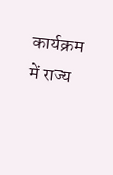कार्यक्रम में राज्य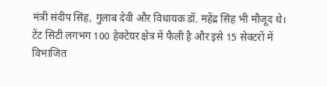मंत्री संदीप सिंह, गुलाब देवी और विधायक डॉ. महेंद्र सिंह भी मौजूद थे।
टेंट सिटी लगभग 100 हेक्टेयर क्षेत्र में फैली है और इसे 15 सेक्टरों में विभाजित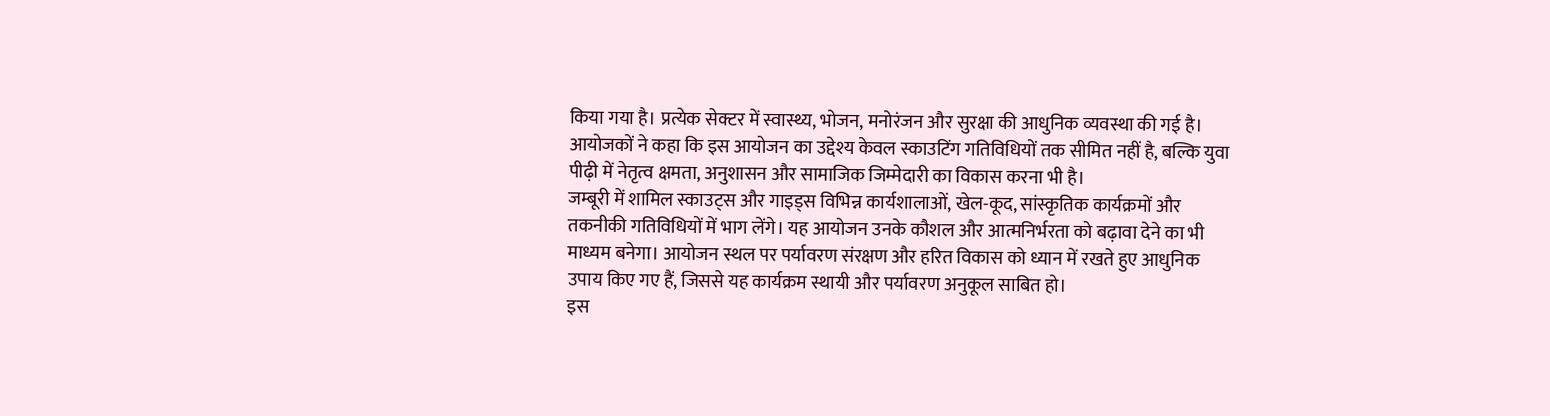किया गया है। प्रत्येक सेक्टर में स्वास्थ्य, भोजन, मनोरंजन और सुरक्षा की आधुनिक व्यवस्था की गई है। आयोजकों ने कहा कि इस आयोजन का उद्देश्य केवल स्काउटिंग गतिविधियों तक सीमित नहीं है, बल्कि युवा पीढ़ी में नेतृत्व क्षमता, अनुशासन और सामाजिक जिम्मेदारी का विकास करना भी है।
जम्बूरी में शामिल स्काउट्स और गाइड्स विभिन्न कार्यशालाओं, खेल-कूद, सांस्कृतिक कार्यक्रमों और तकनीकी गतिविधियों में भाग लेंगे। यह आयोजन उनके कौशल और आत्मनिर्भरता को बढ़ावा देने का भी माध्यम बनेगा। आयोजन स्थल पर पर्यावरण संरक्षण और हरित विकास को ध्यान में रखते हुए आधुनिक उपाय किए गए हैं, जिससे यह कार्यक्रम स्थायी और पर्यावरण अनुकूल साबित हो।
इस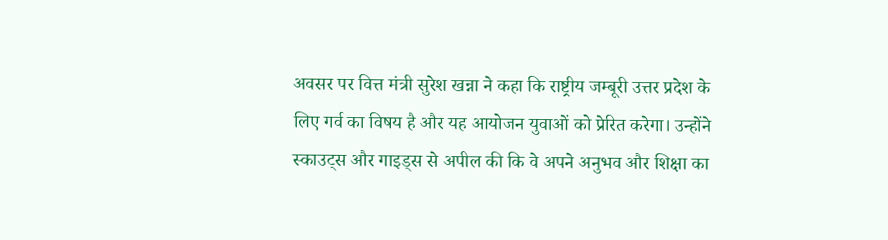अवसर पर वित्त मंत्री सुरेश खन्ना ने कहा कि राष्ट्रीय जम्बूरी उत्तर प्रदेश के लिए गर्व का विषय है और यह आयोजन युवाओं को प्रेरित करेगा। उन्होंने स्काउट्स और गाइड्स से अपील की कि वे अपने अनुभव और शिक्षा का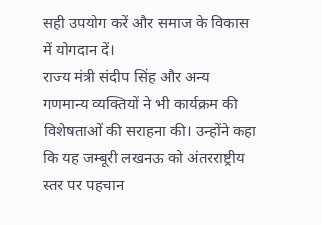सही उपयोग करें और समाज के विकास में योगदान दें।
राज्य मंत्री संदीप सिंह और अन्य गणमान्य व्यक्तियों ने भी कार्यक्रम की विशेषताओं की सराहना की। उन्होंने कहा कि यह जम्बूरी लखनऊ को अंतरराष्ट्रीय स्तर पर पहचान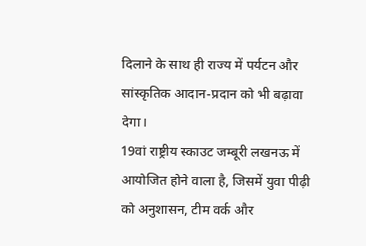दिलाने के साथ ही राज्य में पर्यटन और सांस्कृतिक आदान-प्रदान को भी बढ़ावा देगा।
19वां राष्ट्रीय स्काउट जम्बूरी लखनऊ में आयोजित होने वाला है, जिसमें युवा पीढ़ी को अनुशासन, टीम वर्क और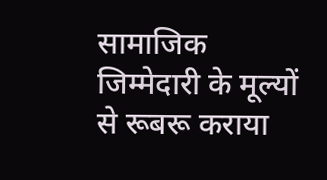सामाजिक जिम्मेदारी के मूल्यों से रूबरू कराया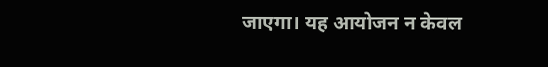जाएगा। यह आयोजन न केवल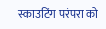स्काउटिंग परंपरा को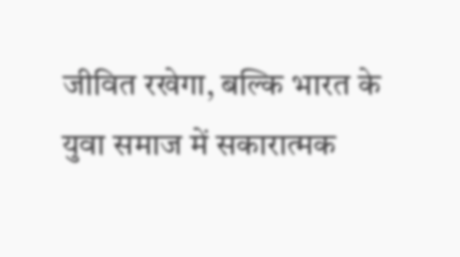जीवित रखेगा, बल्कि भारत के युवा समाज में सकारात्मक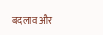बदलाव और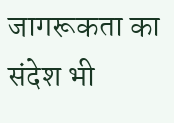जागरूकता का संदेश भी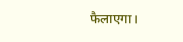फैलाएगा।